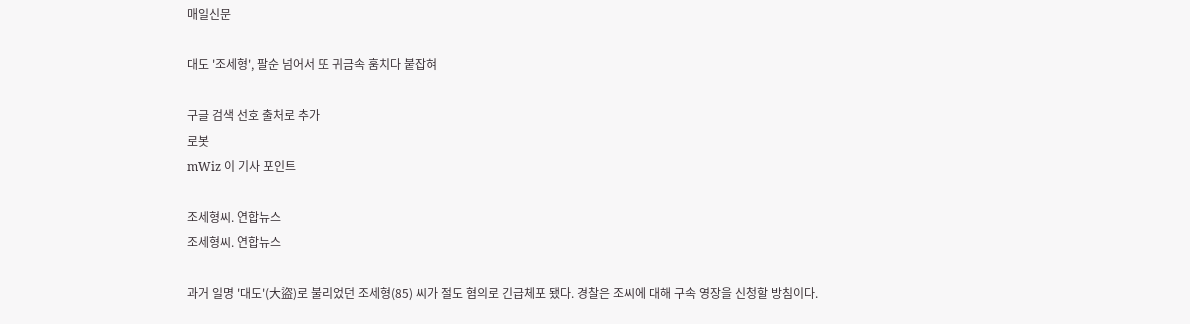매일신문

대도 '조세형', 팔순 넘어서 또 귀금속 훔치다 붙잡혀

구글 검색 선호 출처로 추가
로봇
mWiz 이 기사 포인트

조세형씨. 연합뉴스
조세형씨. 연합뉴스

과거 일명 '대도'(大盜)로 불리었던 조세형(85) 씨가 절도 혐의로 긴급체포 됐다. 경찰은 조씨에 대해 구속 영장을 신청할 방침이다.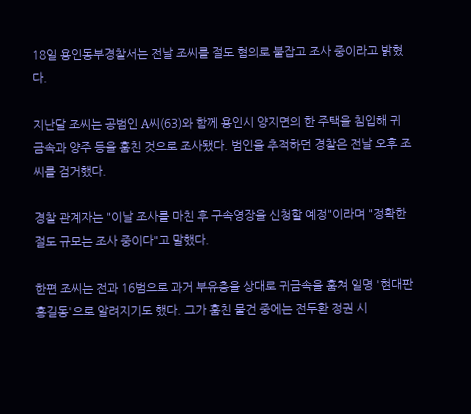18일 용인동부경찰서는 전날 조씨를 절도 혐의로 붙잡고 조사 중이라고 밝혔다.

지난달 조씨는 공범인 A씨(63)와 함께 용인시 양지면의 한 주택을 침입해 귀금속과 양주 등을 훔친 것으로 조사됐다. 범인을 추적하던 경찰은 전날 오후 조씨를 검거했다.

경찰 관계자는 "이날 조사를 마친 후 구속영장을 신청할 예정"이라며 "정확한 절도 규모는 조사 중이다"고 말했다.

한편 조씨는 전과 16범으로 과거 부유층을 상대로 귀금속을 훔쳐 일명 '현대판 홍길동'으로 알려지기도 했다. 그가 훔친 물건 중에는 전두환 정권 시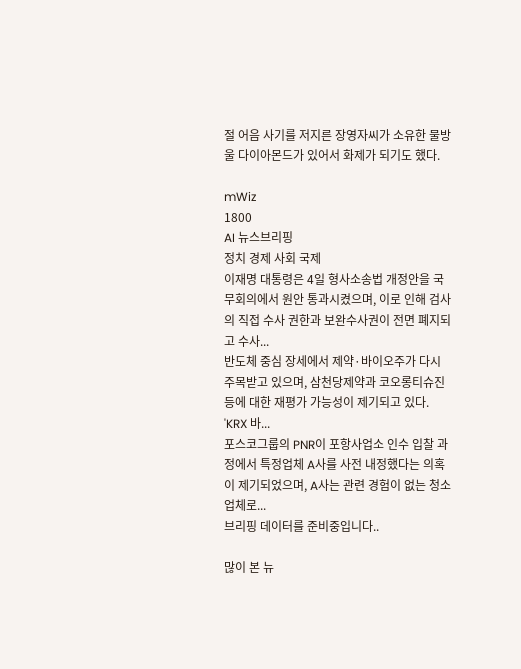절 어음 사기를 저지른 장영자씨가 소유한 물방울 다이아몬드가 있어서 화제가 되기도 했다.

mWiz
1800
AI 뉴스브리핑
정치 경제 사회 국제
이재명 대통령은 4일 형사소송법 개정안을 국무회의에서 원안 통과시켰으며, 이로 인해 검사의 직접 수사 권한과 보완수사권이 전면 폐지되고 수사...
반도체 중심 장세에서 제약·바이오주가 다시 주목받고 있으며, 삼천당제약과 코오롱티슈진 등에 대한 재평가 가능성이 제기되고 있다. 'KRX 바...
포스코그룹의 PNR이 포항사업소 인수 입찰 과정에서 특정업체 A사를 사전 내정했다는 의혹이 제기되었으며, A사는 관련 경험이 없는 청소업체로...
브리핑 데이터를 준비중입니다..

많이 본 뉴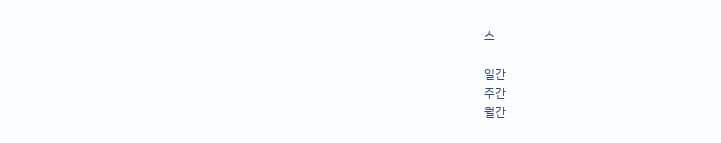스

일간
주간
월간